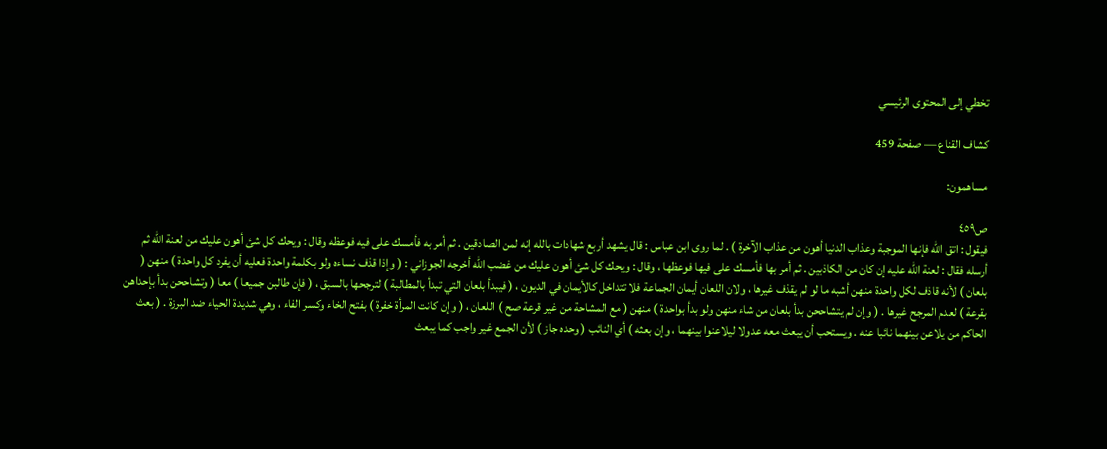تخطي إلى المحتوى الرئيسي

كشاف القناع — صفحة 459

مساهمون:

ص٤٥٩
فيقول : اتق الله فإنها الموجبة وعذاب الدنيا أهون من عذاب الآخرة ) . لما روى ابن عباس : قال يشهد أربع شهادات بالله إنه لمن الصادقين . ثم أمر به فأمسك على فيه فوعظه وقال : ويحك كل شئ أهون عليك من لعنة الله ثم أرسله فقال : لعنة الله عليه إن كان من الكاذبين . ثم أمر بها فأمسك على فيها فوعظها ، وقال : ويحك كل شئ أهون عليك من غضب الله أخرجه الجوزاني : ( وإذا قذف نساءه ولو بكلمة واحدة فعليه أن يفرد كل واحدة ) منهن ( بلعان ) لأنه قاذف لكل واحدة منهن أشبه ما لو لم يقذف غيرها ، ولان اللعان أيمان الجماعة فلا تتداخل كالأيمان في الديون ، ( فيبدأ بلعان التي تبدأ بالمطالبة ) لترجحها بالسبق ، ( فإن طالبن جميعا ) معا ( وتشاححن بدأ بإحداهن بقرعة ) لعدم المرجح غيرها . ( وإن لم يتشاححن بدأ بلعان من شاء منهن ولو بدأ بواحدة ) منهن ( مع المشاحة من غير قرعة صح ) اللعان ، ( وإن كانت المرأة خفرة ) بفتح الخاء وكسر الفاء ، وهي شديدة الحياء ضد البرزة . ( بعث الحاكم من يلاعن بينهما نائبا عنه . ويستحب أن يبعث معه عدولا ليلاعنوا بينهما ، وإن بعثه ) أي النائب ( وحده جاز ) لأن الجمع غير واجب كما يبعث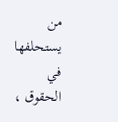من يستحلفها في الحقوق ،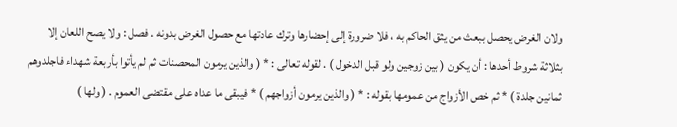ولان الغرض يحصل ببعث من يثق الحاكم به ، فلا ضرورة إلى إحضارها وترك عادتها مع حصول الغرض بدونه . فصل : ولا يصح اللعان إلا بثلاثة شروط أحدها : أن يكون ( بين زوجين ولو قبل الدخول ) . لقوله تعالى : * ( والذين يرمون المحصنات ثم لم يأتوا بأربعة شهداء فاجلدوهم ثمانين جلدة ) * ثم خص الأزواج من عمومها بقوله : * ( والذين يرمون أزواجهم ) * فيبقى ما عداه على مقتضى العموم . ( ولها )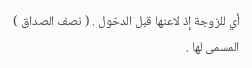أي للزوجة إذ لاعنها قبل الدخول . ( نصف الصداق ) المسمى لها .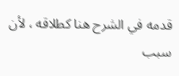قدمه في الشرح هنا كطلاقه ، لأن سبب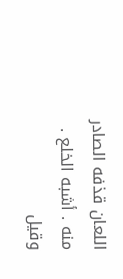اللعان قذفه الصادر منه . أشبه الخلع . وقيل